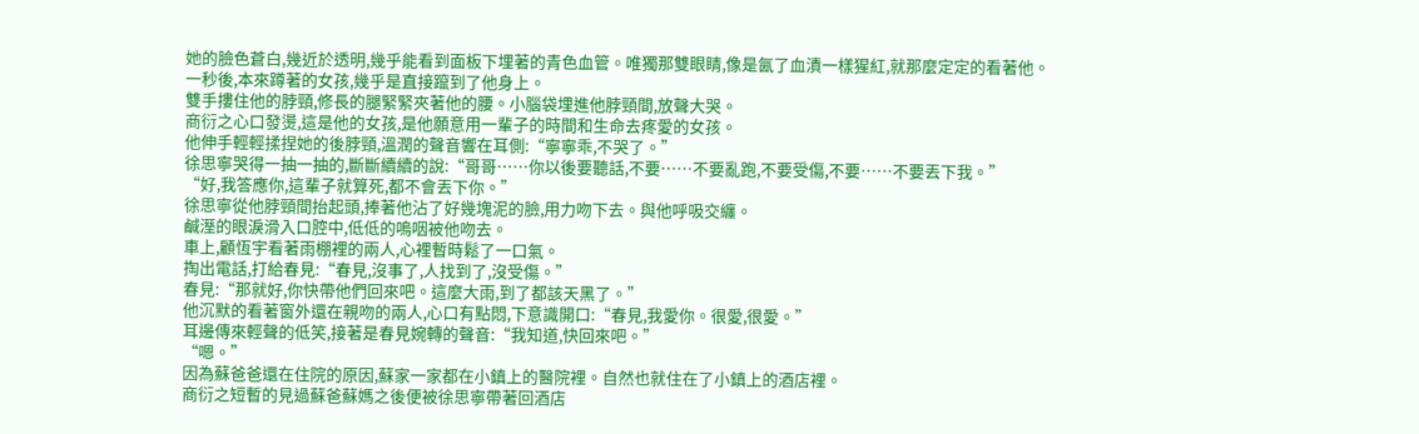她的臉色蒼白,幾近於透明,幾乎能看到面板下埋著的青色血管。唯獨那雙眼睛,像是氤了血漬一樣猩紅,就那麼定定的看著他。
一秒後,本來蹲著的女孩,幾乎是直接躥到了他身上。
雙手摟住他的脖頸,修長的腿緊緊夾著他的腰。小腦袋埋進他脖頸間,放聲大哭。
商衍之心口發燙,這是他的女孩,是他願意用一輩子的時間和生命去疼愛的女孩。
他伸手輕輕揉捏她的後脖頸,溫潤的聲音響在耳側:“寧寧乖,不哭了。”
徐思寧哭得一抽一抽的,斷斷續續的說:“哥哥……你以後要聽話,不要……不要亂跑,不要受傷,不要……不要丟下我。”
“好,我答應你,這輩子就算死,都不會丟下你。”
徐思寧從他脖頸間抬起頭,捧著他沾了好幾塊泥的臉,用力吻下去。與他呼吸交纏。
鹹溼的眼淚滑入口腔中,低低的嗚咽被他吻去。
車上,顧恆宇看著雨棚裡的兩人,心裡暫時鬆了一口氣。
掏出電話,打給春見:“春見,沒事了,人找到了,沒受傷。”
春見:“那就好,你快帶他們回來吧。這麼大雨,到了都該天黑了。”
他沉默的看著窗外還在親吻的兩人,心口有點悶,下意識開口:“春見,我愛你。很愛,很愛。”
耳邊傳來輕聲的低笑,接著是春見婉轉的聲音:“我知道,快回來吧。”
“嗯。”
因為蘇爸爸還在住院的原因,蘇家一家都在小鎮上的醫院裡。自然也就住在了小鎮上的酒店裡。
商衍之短暫的見過蘇爸蘇媽之後便被徐思寧帶著回酒店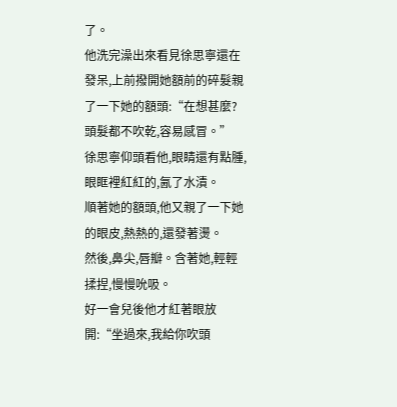了。
他洗完澡出來看見徐思寧還在發呆,上前撥開她額前的碎髮親了一下她的額頭:“在想甚麼?頭髮都不吹乾,容易感冒。”
徐思寧仰頭看他,眼睛還有點腫,眼眶裡紅紅的,氤了水漬。
順著她的額頭,他又親了一下她的眼皮,熱熱的,還發著燙。
然後,鼻尖,唇瓣。含著她,輕輕揉捏,慢慢吮吸。
好一會兒後他才紅著眼放開:“坐過來,我給你吹頭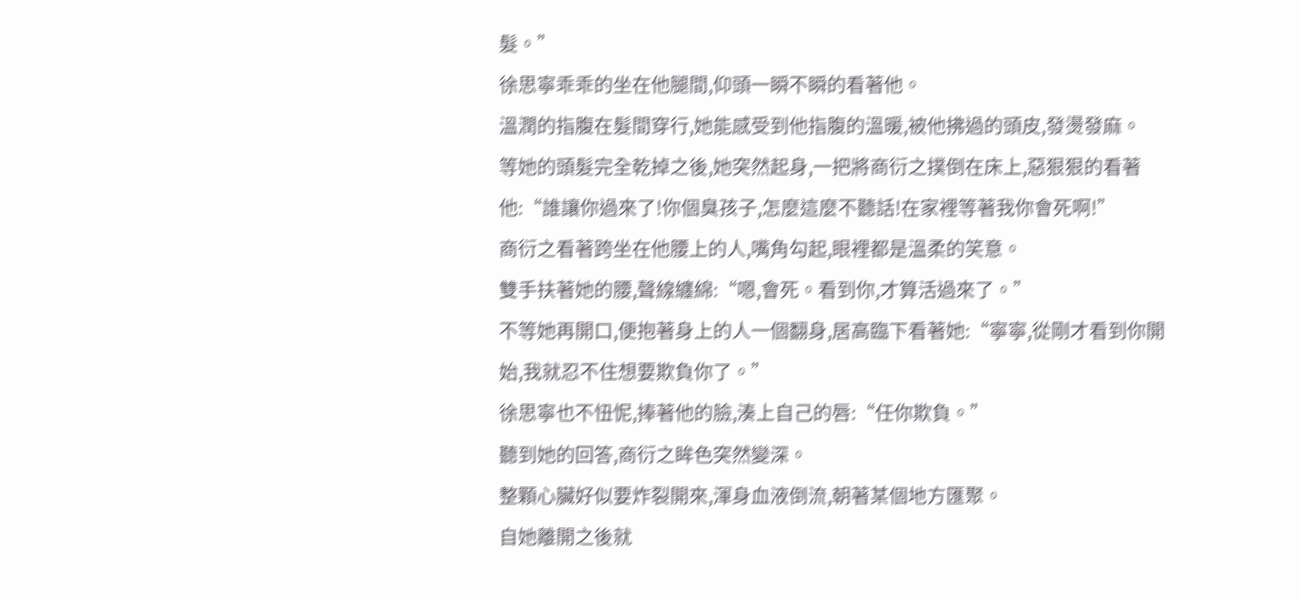髮。”
徐思寧乖乖的坐在他腿間,仰頭一瞬不瞬的看著他。
溫潤的指腹在髮間穿行,她能感受到他指腹的溫暖,被他拂過的頭皮,發燙發麻。
等她的頭髮完全乾掉之後,她突然起身,一把將商衍之撲倒在床上,惡狠狠的看著他:“誰讓你過來了!你個臭孩子,怎麼這麼不聽話!在家裡等著我你會死啊!”
商衍之看著跨坐在他腰上的人,嘴角勾起,眼裡都是溫柔的笑意。
雙手扶著她的腰,聲線纏綿:“嗯,會死。看到你,才算活過來了。”
不等她再開口,便抱著身上的人一個翻身,居高臨下看著她:“寧寧,從剛才看到你開始,我就忍不住想要欺負你了。”
徐思寧也不忸怩,捧著他的臉,湊上自己的唇:“任你欺負。”
聽到她的回答,商衍之眸色突然變深。
整顆心臟好似要炸裂開來,渾身血液倒流,朝著某個地方匯聚。
自她離開之後就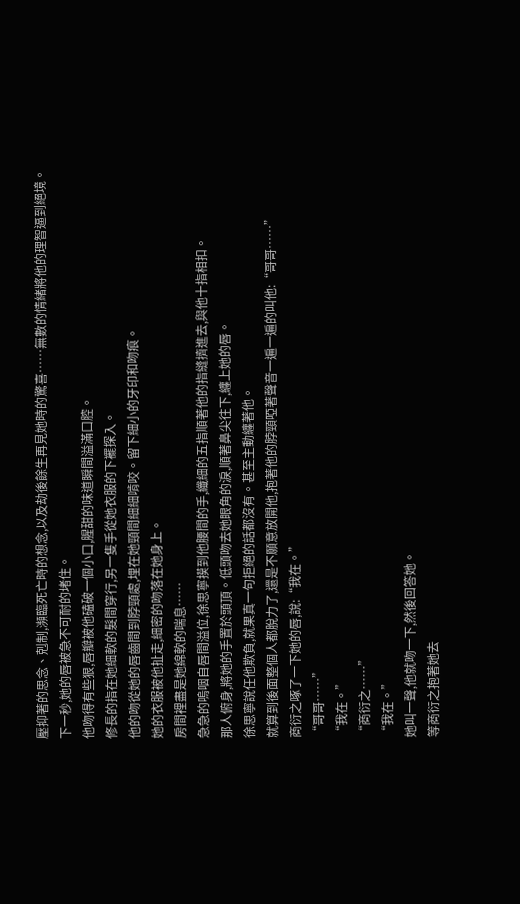壓抑著的思念、剋制,瀕臨死亡時的想念,以及劫後餘生再見她時的驚喜……無數的情緒將他的理智逼到絕境。
下一秒,她的唇被急不可耐的堵住。
他吻得有些狠,唇瓣被他磕破一個小口,腥甜的味道瞬間溢滿口腔。
修長的指在她細軟的髮間穿行,另一隻手從她衣服的下襬探入。
他的吻從她的唇齒間到脖頸處,埋在她頸間細細啃咬。留下細小的牙印和吻痕。
她的衣服被他扯走,細密的吻落在她身上。
房間裡盡是她綿軟的喘息……
急急的嗚咽自唇間溢位,徐思寧摸到他腰間的手,纖細的五指順著他的指縫擠進去,與他十指相扣。
那人俯身,將她的手置於頭頂。低頭吻去她眼角的淚,順著鼻尖往下,纏上她的唇。
徐思寧說任他欺負,就果真一句拒絕的話都沒有。甚至主動纏著他。
就算到後面整個人都脫力了,還是不願意放開他,抱著他的脖頸啞著聲音一遍一遍的叫他:“哥哥……”
商衍之啄了一下她的唇,說:“我在。”
“哥哥……”
“我在。”
“商衍之……”
“我在。”
她叫一聲,他就吻一下,然後回答她。
等商衍之抱著她去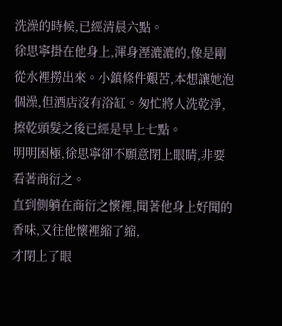洗澡的時候,已經清晨六點。
徐思寧掛在他身上,渾身溼漉漉的,像是剛從水裡撈出來。小鎮條件艱苦,本想讓她泡個澡,但酒店沒有浴缸。匆忙將人洗乾淨,擦乾頭髮之後已經是早上七點。
明明困極,徐思寧卻不願意閉上眼睛,非要看著商衍之。
直到側躺在商衍之懷裡,聞著他身上好聞的香味,又往他懷裡縮了縮,
才閉上了眼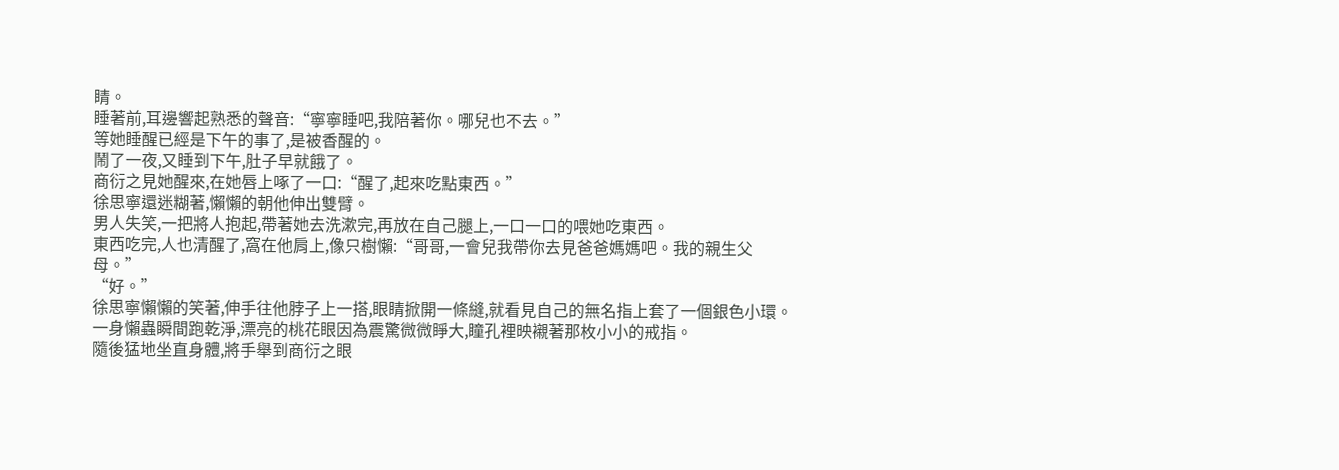睛。
睡著前,耳邊響起熟悉的聲音:“寧寧睡吧,我陪著你。哪兒也不去。”
等她睡醒已經是下午的事了,是被香醒的。
鬧了一夜,又睡到下午,肚子早就餓了。
商衍之見她醒來,在她唇上啄了一口:“醒了,起來吃點東西。”
徐思寧還迷糊著,懶懶的朝他伸出雙臂。
男人失笑,一把將人抱起,帶著她去洗漱完,再放在自己腿上,一口一口的喂她吃東西。
東西吃完,人也清醒了,窩在他肩上,像只樹懶:“哥哥,一會兒我帶你去見爸爸媽媽吧。我的親生父母。”
“好。”
徐思寧懶懶的笑著,伸手往他脖子上一搭,眼睛掀開一條縫,就看見自己的無名指上套了一個銀色小環。
一身懶蟲瞬間跑乾淨,漂亮的桃花眼因為震驚微微睜大,瞳孔裡映襯著那枚小小的戒指。
隨後猛地坐直身體,將手舉到商衍之眼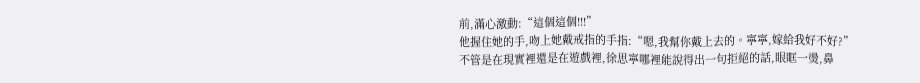前,滿心激動:“這個這個!!!”
他握住她的手,吻上她戴戒指的手指:“嗯,我幫你戴上去的。寧寧,嫁給我好不好?”
不管是在現實裡還是在遊戲裡,徐思寧哪裡能說得出一句拒絕的話,眼眶一燙,鼻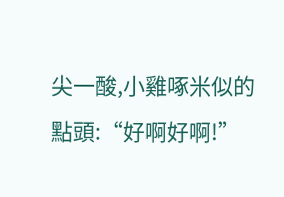尖一酸,小雞啄米似的點頭:“好啊好啊!”